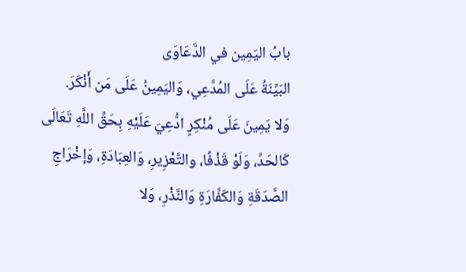بابُ اليَمِين في الدَّعَاوَى
البَيِّنَةُ عَلَى المُدَّعِي، وَاليَمِينُ عَلَى مَن أَنْكَرَ.
وَلا يَمِينَ عَلَى مُنْكِرٍ ادُّعِيَ عَلَيْهِ بِحَقِّ اللَّهِ تَعَالَى كَالحَدِّ، وَلَوْ قَذْفًا، والتَّعْزِيرِ، وَالعِبَادَةِ، وَإخْرَاجِ الصَّدَقَةِ وَالكَفَّارَةِ وَالنَّذْرِ، وَلا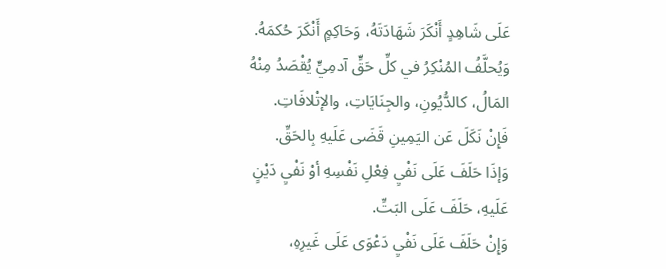عَلَى شَاهِدٍ أَنْكَرَ شَهَادَتَهُ، وَحَاكِمٍ أَنْكَرَ حُكمَهُ.
وَيُحلَّفُ المُنْكِرُ في كلِّ حَقٍّ آدمِيٍّ يُقْصَدُ مِنْهُ المَالُ، كالدُّيُونِ، والجِنَايَاتِ، والإتْلافَاتِ.
فَإِنْ نَكَلَ عَن اليَمِينِ قَضَى عَلَيهِ بِالحَقِّ.
وَإذَا حَلَفَ عَلَى نَفْيِ فِعْلِ نَفْسِهِ أوْ نَفْيِ دَيْنٍ عَلَيهِ، حَلَفَ عَلَى البَتِّ.
وَإِنْ حَلَفَ عَلَى نَفْيِ دَعْوَى عَلَى غَيرِهِ،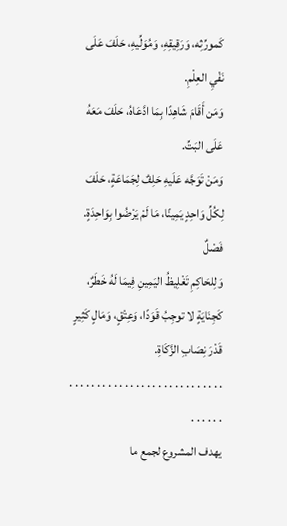كَمورِّثِه، وَرَقِيقِهِ، وَمُوَلِّيهِ، حَلَفَ عَلَى نَفْيِ العِلْمِ.
وَمَن أَقَامَ شَاهِدًا بِمَا ادَّعَاهُ، حَلَفَ مَعَهُ عَلَى البَتِّ.
وَمَنْ تَوَجَّه عَلَيهِ حَلِفٌ لِجَمَاعَةٍ، حَلَفَ لِكُلِّ وَاحِدٍ يَمِينًا، مَا لَمْ يَرْضُوا بِوَاحِدَةٍ.
فَصْلٌ
وَلِلحَاكِمِ تَغْلِيظُ اليَمِينِ فِيمَا لَهُ خَطَرٌ، كَجِنَايَةٍ لا توجِبُ قَوَدًا، وَعِتْقٍ، وَمَالٍ كَثِيرٍ قَدْرَ نِصَابِ الزَّكَاةِ.
. . . . . . . . . . . . . . . . . . . . . . . . . . . . . . . . . .
يهدف المشروع لجمع ما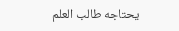يحتاجه طالب العلم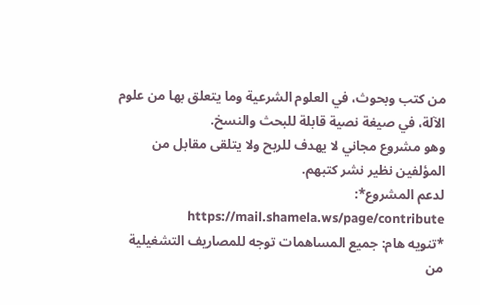من كتب وبحوث، في العلوم الشرعية وما يتعلق بها من علوم الآلة، في صيغة نصية قابلة للبحث والنسخ.
وهو مشروع مجاني لا يهدف للربح ولا يتلقى مقابل من المؤلفين نظير نشر كتبهم.
لدعم المشروع*: https://mail.shamela.ws/page/contribute
*تنويه هام: جميع المساهمات توجه للمصاريف التشغيلية من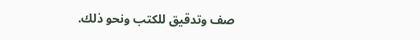صف وتدقيق للكتب ونحو ذلك.